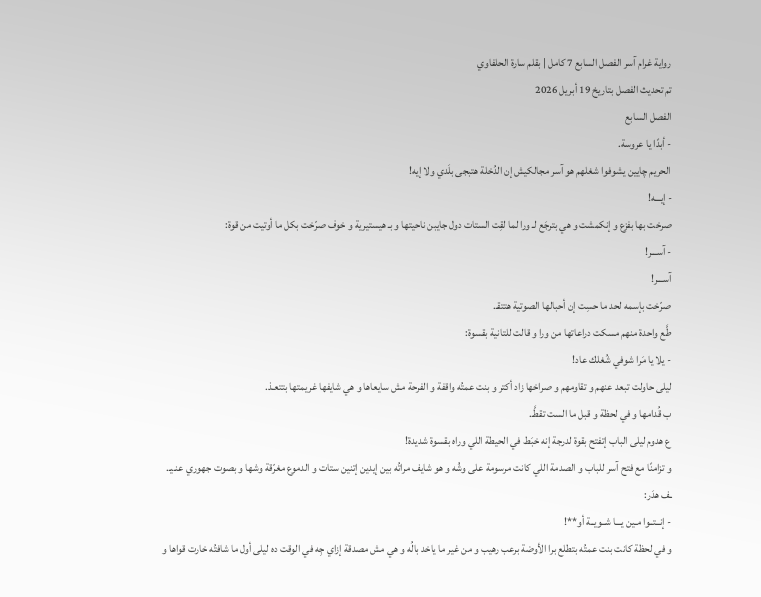رواية غرام آسر الفصل السابع 7 كامل | بقلم سارة الحلفاوي
تم تحديث الفصل بتاريخ 19 أبريل 2026
الفصل السابع
- أبدًا يا عروسة.
الحريم چايين يشوفوا شغلهم هو آسر مجالكيش إن الدُخلة هتبجى بلَدي ولا إيه!
- إيـــه!
صرخت بها بفزع و إنكمشت و هي بترجَع لـ ورا لما لقِت الستات دول جايبن ناحيتها و بـ هيستيرية و خوف صرّخت بكل ما أوتيت من قوة:
- آســـر!
آســـر!
صرّخت بإسمه لحد ما حسِت إن أحبالها الصوتية هتتقـ.
طَّع واحدة منهم مسكت دراعاتها من ورا و قالت للتانية بقسوة:
- يلا يا مَرا شوفي شُغلك عاد!
ليلى حاولت تبعد عنهم و تقاومهم و صراخها زاد أكتر و بنت عمتُه واقفة و الفرحة مش سايعاها و هي شايفها غريمتها بتتعـذ.
ب قُدامها و في لحظة و قبل ما الست تقطَّـ.
ع هدوم ليلى الباب إتفتح بقوة لدرجة إنه خبَط في الحيطة اللي وراه بقسوة شديدة!
و تزامنًا مع فتح آسر للباب و الصدمة اللي كانت مرسومة على وشُه و هو شايف مراتُه بين إيدين إتنين ستات و الدموع مغرّقة وشها و بصوت جهوري عنـيـ.
ـف هدَر:
- إنــتــوا مـين يـــا شــويــة أو**!
و في لحظة كانت بنت عمتُه بتطلع برا الأوضة برعب رهيب و من غير ما ياخد بالُه و هي مش مصدقة إزاي جِه في الوقت ده ليلى أول ما شافتُه خارت قواها و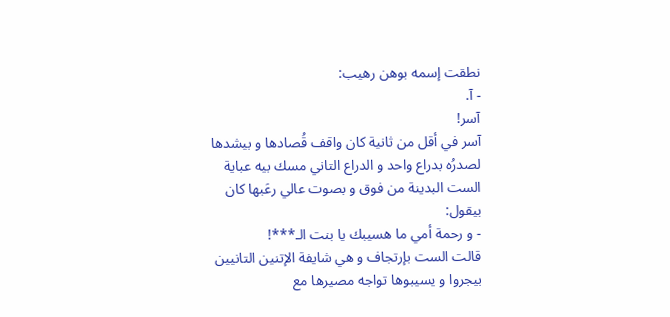نطقت إسمه بوهن رهيب:
- آ.
آسر!
آسر في أقل من ثانية كان واقف قُصادها و بيشدها لصدرُه بدراع واحد و الدراع التاني مسك بيه عباية الست البدينة من فوق و بصوت عالي رعَبها كان بيقول:
- و رحمة أمي ما هسيبك يا بنت الـ***!
قالت الست بإرتجاف و هي شايفة الإتنين التانيين بيجروا و يسيبوها تواجه مصيرها مع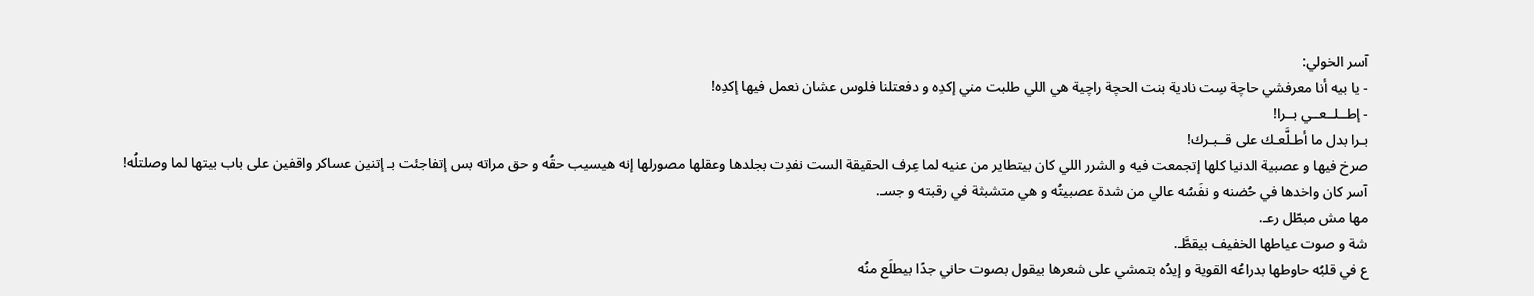آسر الخولي:
- يا بيه أنا معرفشي حاچة سِت نادية بنت الحچة راچية هي اللي طلبت مني إكدِه و دفعتلنا فلوس عشان نعمل فيها إكدِه!
- إطــلــعــي بــرا!
بـرا بدل ما أطـلَّعـك على قــبـرك!
صرخ فيها و عصبية الدنيا كلها إتجمعت فيه و الشرر اللي كان بيتطاير من عنيه لما عِرف الحقيقة الست نفدِت بجلدها وعقلها مصورلها إنه هيسيب حقُه و حق مراته بس إتفاجئت بـ إتنين عساكر واقفين على باب بيتها لما وصلتلُه!
آسر كان واخدها في حُضنه و نفَسُه عالي من شدة عصبيتُه و هي متشبثة في رقبته و جسـ.
مها مش مبطّل رعـ.
شة و صوت عياطها الخفيف بيقطَّـ.
ع في قلبُه حاوطها بدراعُه القوية و إيدُه بتمشي على شعرها بيقول بصوت حاني جدًا بيطلَع منُه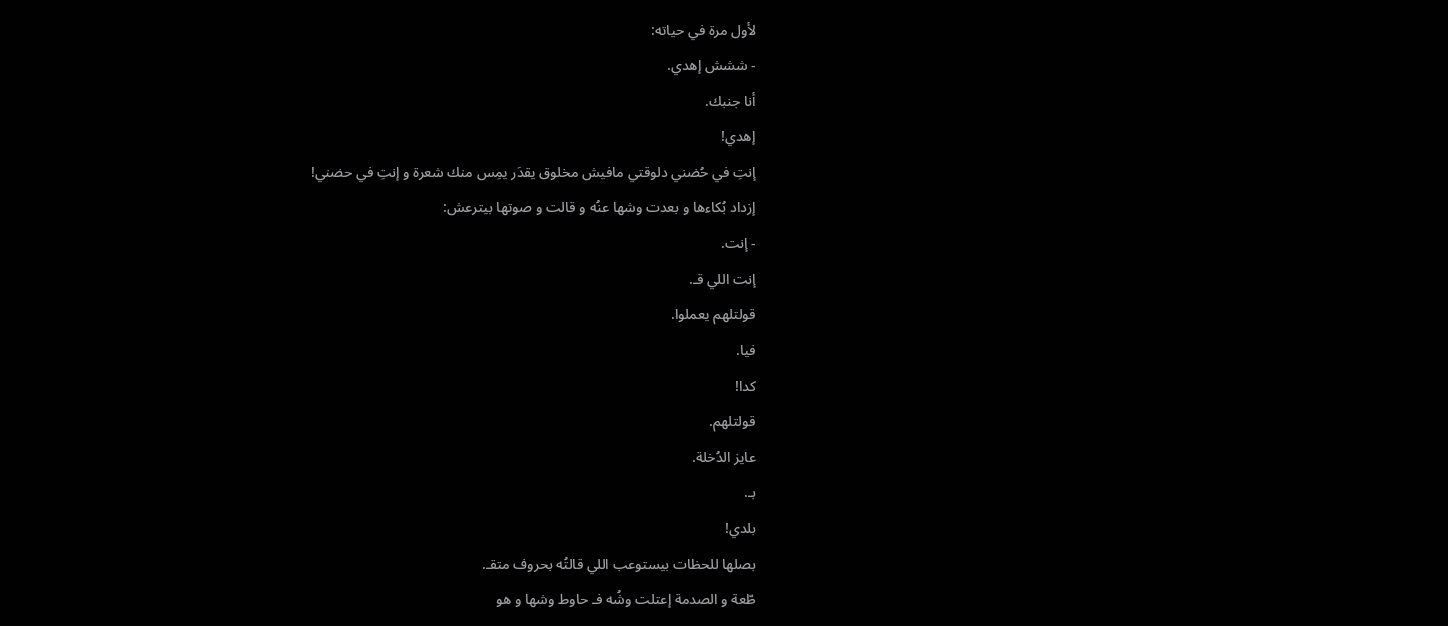لأول مرة في حياته:
- ششش إهدي.
أنا جنبك.
إهدي!
إنتِ في حُضني دلوقتي مافيش مخلوق يقدَر يمِس منك شعرة و إنتِ في حضني!
إزداد بُكاءها و بعدت وشها عنُه و قالت و صوتها بيترعش:
- إنت.
إنت اللي قـ.
قولتلهم يعملوا.
فيا.
كدا!
قولتلهم.
عايز الدُخلة.
بـ.
بلدي!
بصلها للحظات بيستوعب اللي قالتُه بحروف متقـ.
طّعة و الصدمة إعتلت وشُه فـ حاوط وشها و هو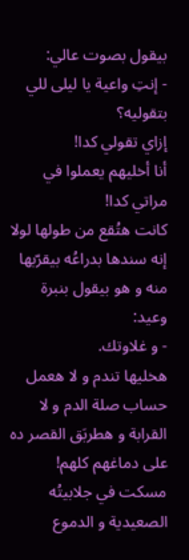بيقول بصوت عالي:
- إنتِ واعية يا ليلى للي بتقوليه؟
إزاي تقولي كدا!
أنا أخليهم يعملوا في مراتي كدا!
كانت هتُقع من طولها لولا إنه سندها بدراعُه بيقرّبها منه و هو بيقول بنبرة وعيد:
- و غلاوتك.
هخليها تندم و لا هعمل حساب صلة الدم و لا القرابة و هطربَق القصر ده على دماغهم كلهم!
مسكت في جلابيتُه الصعيدية و الدموع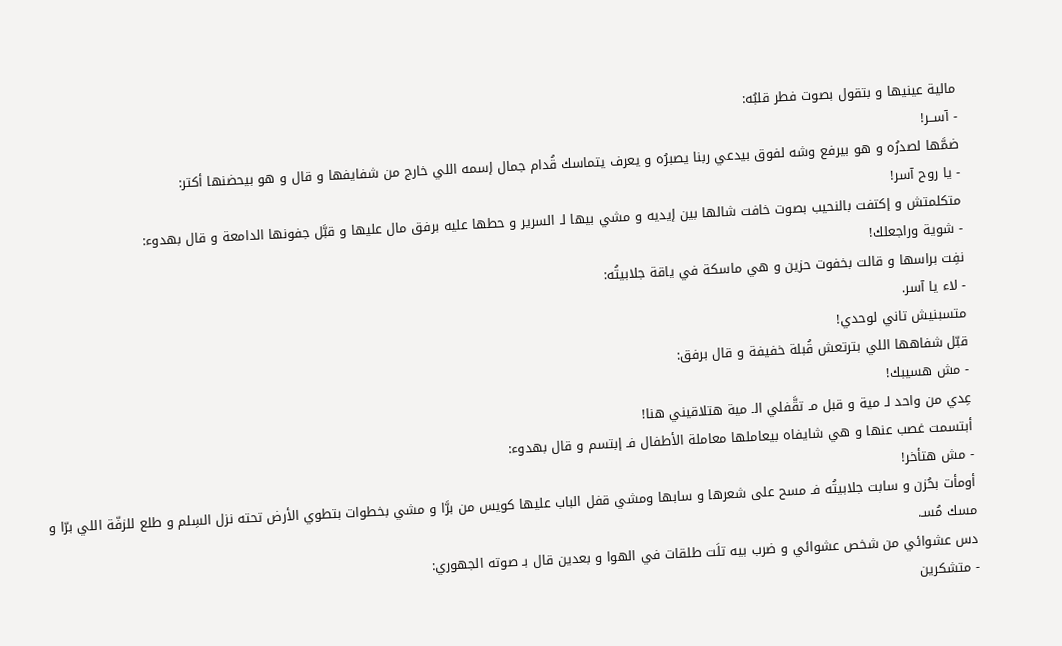مالية عينيها و بتقول بصوت فطر قلبُه:
- آســر!
ضمَّها لصدرُه و هو بيرفع وشه لفوق بيدعي ربنا يصبرُه و يعرف يتماسك قُدام جمال إسمه اللي خارج من شفايفها و قال و هو بيحضنها أكتر:
- يا روح آسر!
متكلمتش و إكتفت بالنحيب بصوت خافت شالها بين إيديه و مشي بيها لـ السرير و حطها عليه برفق مال عليها و قبَّل جفونها الدامعة و قال بهدوء:
- شوية وراجعلك!
نفِت براسها و قالت بخفوت حزين و هي ماسكة في ياقة جلابيتُه:
- لاء يا آسر.
متسبنيش تاني لوحدي!
قبّل شفاهها اللي بترتعش قُبلة خفيفة و قال برفق:
- مش هسيبك!
عِدي من واحد لـ مية و قبل مـ تقَّفلي الـ مية هتلاقيني هنا!
أبتسمت غصب عنها و هي شايفاه بيعاملها معاملة الأطفال فـ إبتسم و قال بهدوء:
- مش هتأخر!
أومأت بحُزن و سابت جلابيتُه فـ مسح على شعرها و سابها ومشي قفل الباب عليها كويس من برَّا و مشي بخطوات بتطوي الأرض تحته نزل السِلم و طلع للزفّة اللي برّا و مسك مُسـ.
دس عشوائي من شخص عشوائي و ضرب بيه تلَت طلقات في الهوا و بعدين قال بـ صوته الجهوري:
- متشكرين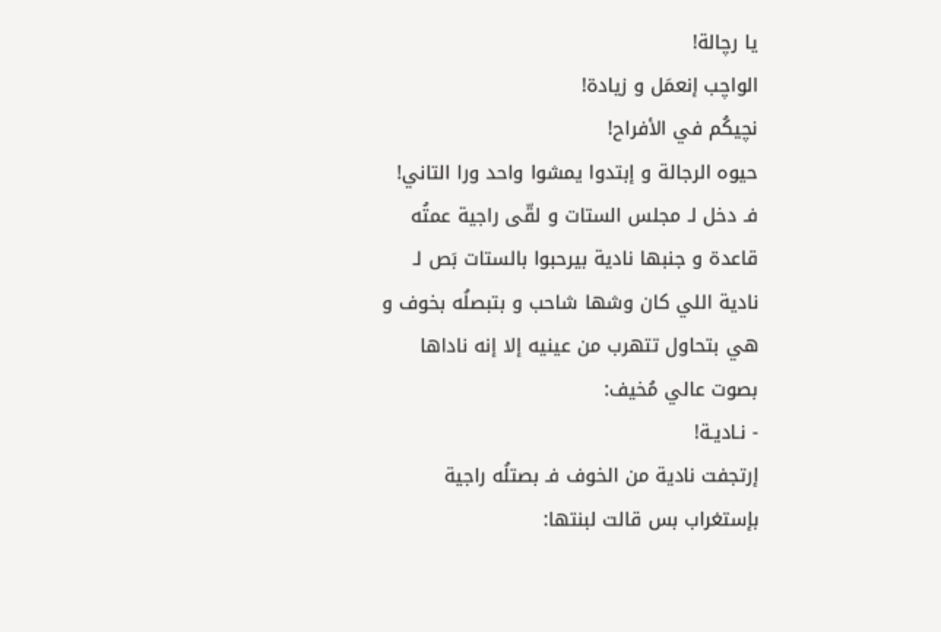يا رچالة!
الواچب إنعمَل و زيادة!
نچيكُم في الأفراح!
حيوه الرجالة و إبتدوا يمشوا واحد ورا التاني!
فـ دخل لـ مجلس الستات و لقّى راجية عمتُه قاعدة و جنبها نادية بيرحبوا بالستات بَص لـ نادية اللي كان وشها شاحب و بتبصلُه بخوف و هي بتحاول تتهرب من عينيه إلا إنه ناداها بصوت عالي مُخيف:
- نـاديـة!
إرتجفت نادية من الخوف فـ بصتلُه راجية بإستغراب بس قالت لبنتها: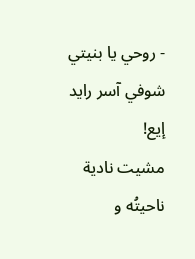- روحي يا بنيتي شوفي آسر رايد إيع!
مشيت نادية ناحيتُه و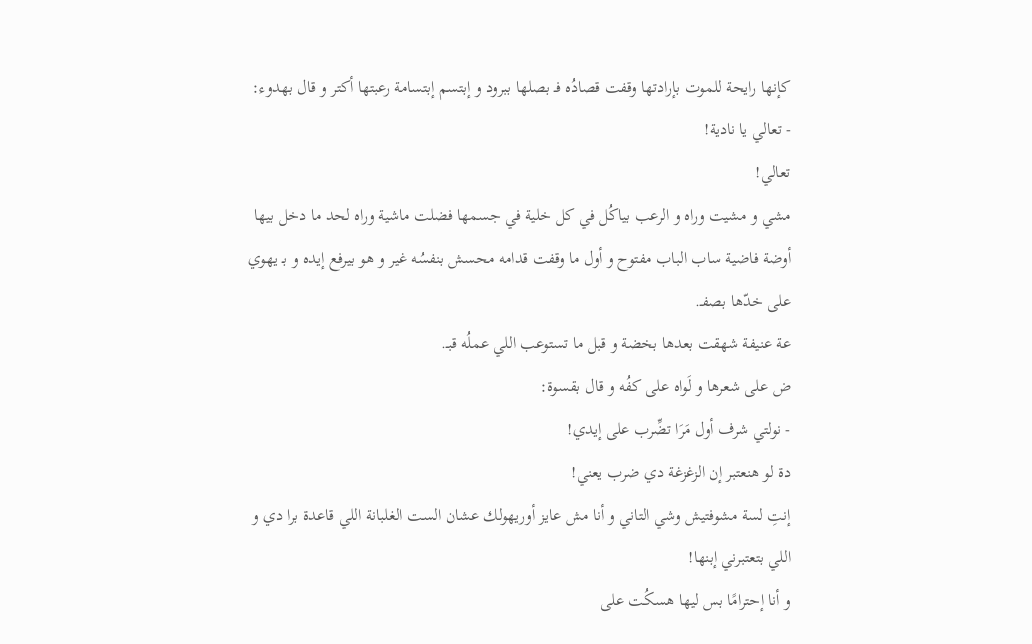كإنها رايحة للموت بإرادتها وقفت قصادُه فـ بصلها ببرود و إبتسم إبتسامة رعبتها أكتر و قال بهدوء:
- تعالي يا نادية!
تعالي!
مشي و مشيت وراه و الرعب بياكُل في كل خلية في جسمها فضلت ماشية وراه لحد ما دخل بيها أوضة فاضية ساب الباب مفتوح و أول ما وقفت قدامه محسش بنفسُه غير و هو بيرفع إيده و بـ يهوي على خدّها بصفـ.
عة عنيفة شهقت بعدها بخضة و قبل ما تستوعب اللي عملُه قبـ.
ض على شعرها و لَواه على كفُه و قال بقسوة:
- نولتي شرف أول مَرَا تضِّرب على إيدي!
دة لو هنعتبر إن الزغزغة دي ضرب يعني!
إنتِ لسة مشوفتيش وشي التاني و أنا مش عايز أوريهولك عشان الست الغلبانة اللي قاعدة برا دي و اللي بتعتبرني إبنها!
و أنا إحترامًا بس ليها هسكُت على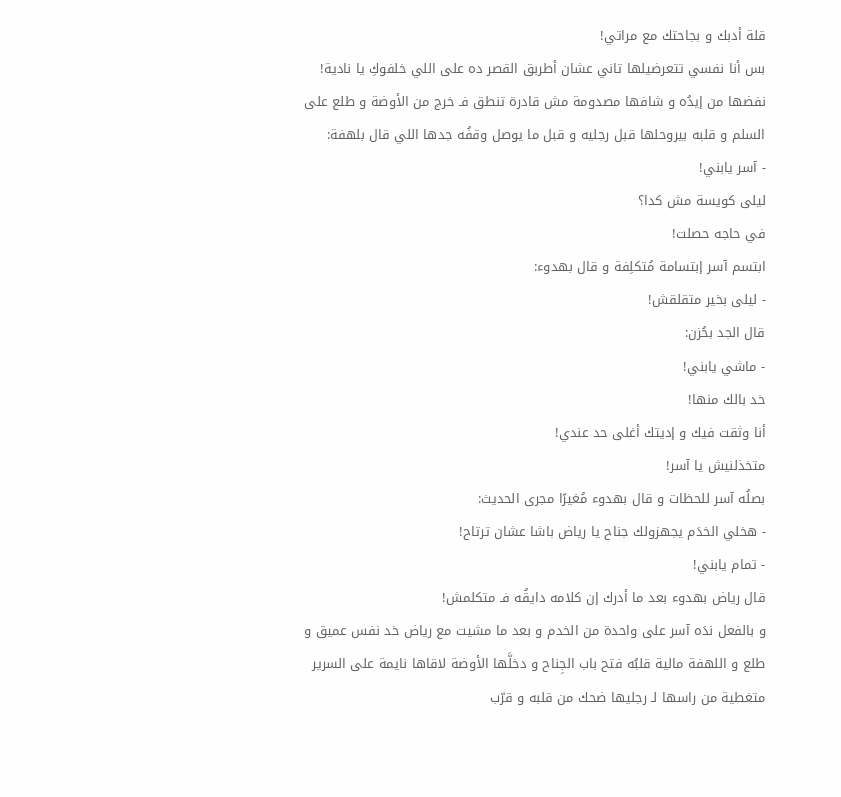قلة أدبك و بجاحتك مع مراتي!
بس أنا نفسي تتعرضيلها تاني عشان أطربق القصر ده على اللي خلفوكِ يا نادية!
نفضها من إيدُه و شافها مصدومة مش قادرة تنطق فـ خرج من الأوضة و طلع على السلم و قلبه بيروحلها قبل رجليه و قبل ما يوصل وقفُه جدها اللي قال بلهفة:
- آسر يابني!
ليلى كويسة مش كدا؟
في حاجه حصلت!
ابتسم آسر إبتسامة مُتكلِفة و قال بهدوء:
- ليلى بخير متقلقش!
قال الجد بحُزن:
- ماشي يابني!
خد بالك منها!
أنا وثقت فيك و إديتك أغلى حد عندي!
متخذلنيش يا آسر!
بصلُه آسر للحظات و قال بهدوء مُغيرًا مجرى الحديث:
- هخلي الخدَم يجهزولك جناح يا رياض باشا عشان ترتاح!
- تمام يابني!
قال رياض بهدوء بعد ما أدرك إن كلامه دايقُه فـ متكلمش!
و بالفعل ندَه آسر على واحدة من الخدم و بعد ما مشيت مع رياض خد نفس عميق و طلع و اللهفة مالية قلبُه فتح باب الجِناح و دخلَّها الأوضة لاقاها نايمة على السرير متغطية من راسها لـ رجليها ضحك من قلبه و قرّب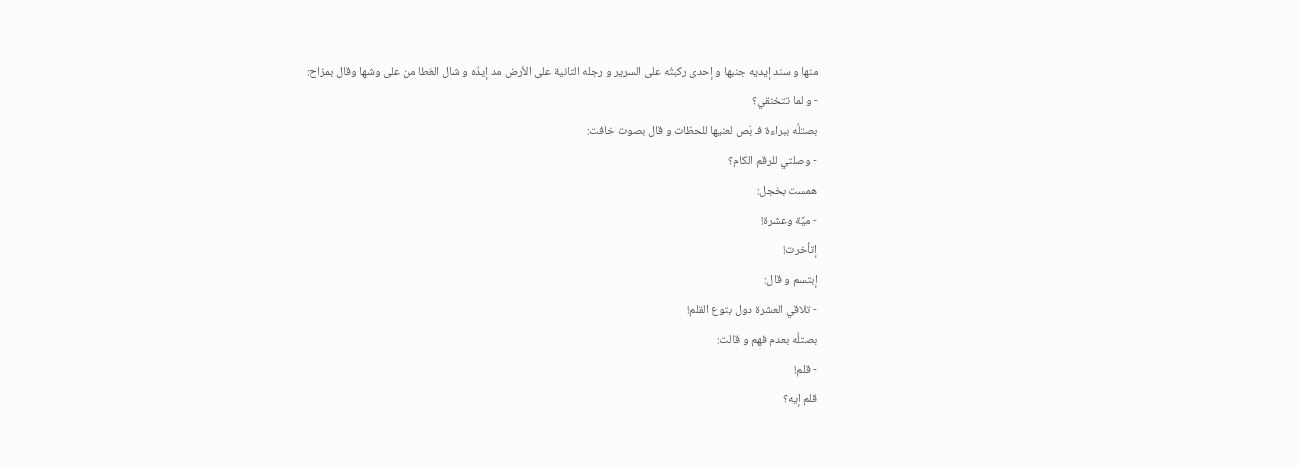منها و سند إيديه جنبها و إحدى ركبتُه على السرير و رجله التانية على الأرض مد إيدُه و شال الغطا من على وشها وقال بمزاح:
- و لما تتخنقي؟
بصتلُه ببراءة فـ بَص لعنيها للحظات و قال بصوت خافت:
- وصلتي للرقم الكام؟
همست بخجل:
- ميَّة وعشرة!
إتأخرت!
إبتسم و قال:
- تلاقي العشرة دول بتوع القلم!
بصتلُه بعدم فهم و قالت:
- قلم!
قلم إيه؟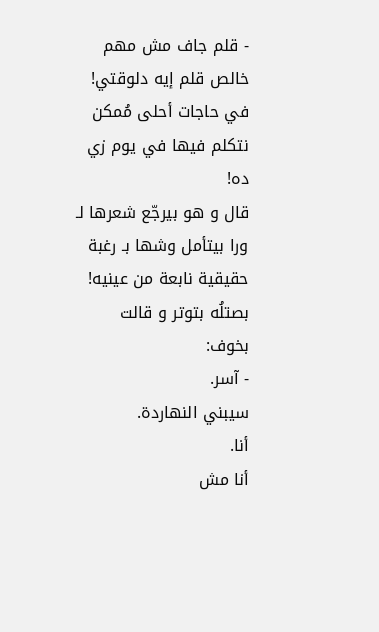- قلم جاف مش مهم خالص قلم إيه دلوقتي!
في حاجات أحلى مُمكن نتكلم فيها في يوم زي ده!
قال و هو بيرجّع شعرها لـ ورا بيتأمل وشها بـ رغبة حقيقية نابعة من عينيه!
بصتلُه بتوتر و قالت بخوف:
- آسر.
سيبني النهاردة.
أنا.
أنا مش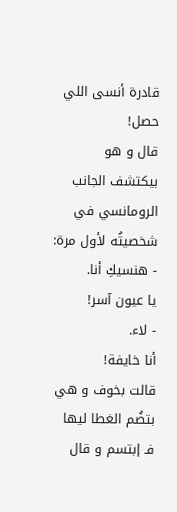قادرة أنسى اللي حصل!
قال و هو بيكتشف الجانب الرومانسي في شخصيتُه لأول مرة:
- هنسيكِ أنا.
يا عيون آسر!
- لاء.
أنا خايفة!
قالت بخوف و هي بتضُم الغطا ليها فـ إبتسم و قال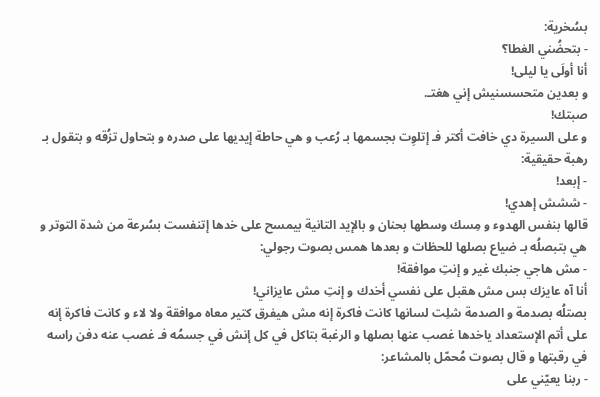بسُخرية:
- بتحضُني الغطا؟
أنا أولَى يا ليلى!
و بعدين متحسسنيش إني هغتـ.
صبتك!
و على السيرة دي خافت أكتر فـ إتلوِت بجسمها بـ رُعب و هي حاطة إيديها على صدره و بتحاول تزُقه و بتقول بـ رهبة حقيقية:
- إبعد!
- ششش إهدي!
قالها بنفس الهدوء و مِسك وسطها بحنان و بالإيد التانية بيمسح على خدها إتنفست بسُرعة من شدة التوتر و هي بتبصلُه بـ ضياع بصلها للحظات و بعدها همس بصوت رجولي:
- مش هاجي جنبك غير و إنتِ موافقة!
أنا آه عايزك بس مش هقبل على نفسي أخدك و إنتِ مش عايزاني!
بصتلُه بصدمة و الصدمة شلِت لسانها كانت فاكرة إنه مش هيفرق كتير معاه موافقة ولا لاء و كانت فاكرة إنه على أتم الإستعداد ياخدها غصب عنها بصلها و الرغبة بتاكل في كل إنش في جسمُه فـ غصب عنه دفن راسه في رقبتها و قال بصوت مُحمّل بالمشاعر:
- ربنا يعيّني على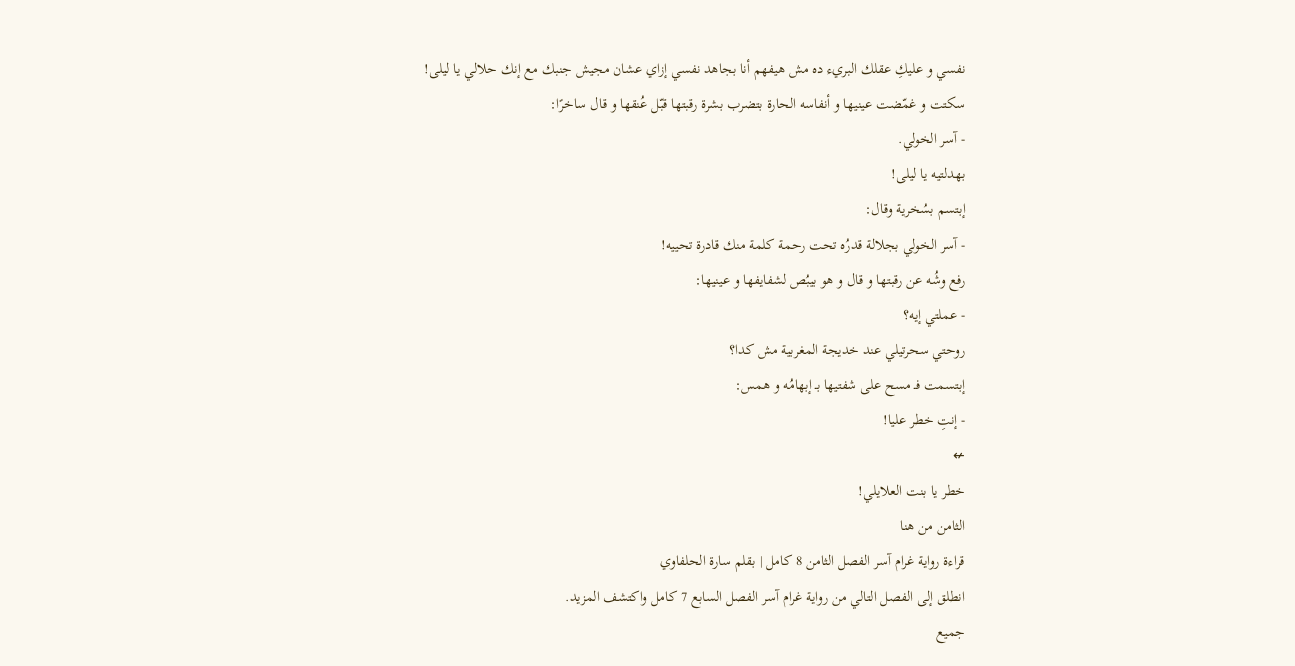نفسي و عليكِ عقلك البريء ده مش هيفهم أنا بجاهد نفسي إزاي عشان مجيش جنبك مع إنك حلالي يا ليلى!
سكتت و غمّضت عينيها و أنفاسه الحارة بتضرب بشرة رقبتها قبّل عُنقها و قال ساخرًا:
- آسر الخولي.
بهدلتيه يا ليلى!
إبتسم بسُخرية وقال:
- آسر الخولي بجلالة قدرُه تحت رحمة كلمة منك قادرة تحييه!
رفع وشُه عن رقبتها و قال و هو بيبُص لشفايفها و عينيها:
- عملتي إيه؟
روحتي سحرتيلي عند خديجة المغربية مش كدا؟
إبتسمت فـ مسح على شفتيها بـ إبهامُه و همس:
- إنتِ خطر عليا!
↚
خطر يا بنت العلايلي!
الثامن من هنا
قراءة رواية غرام آسر الفصل الثامن 8 كامل | بقلم سارة الحلفاوي
انطلق إلى الفصل التالي من رواية غرام آسر الفصل السابع 7 كامل واكتشف المزيد.
جميع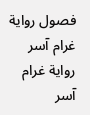فصول رواية غرام آسر
رواية غرام آسر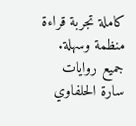كاملة تجربة قراءة منظمة وسهلة.
جميع روايات سارة الحلفاوي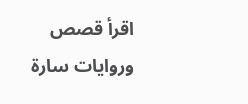اقرأ قصص وروايات سارة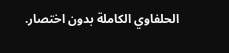الحلفاوي الكاملة بدون اختصار.